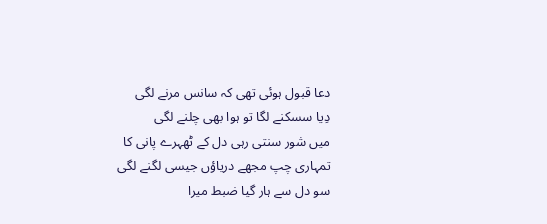دعا قبول ہوئی تھی کہ سانس مرنے لگی
دِیا سسکنے لگا تو ہوا بھی چلنے لگی
میں شور سنتی رہی دل کے ٹھہرے پانی کا
تمہاری چپ مجھے دریاؤں جیسی لگنے لگی
سو دل سے ہار گیا ضبط میرا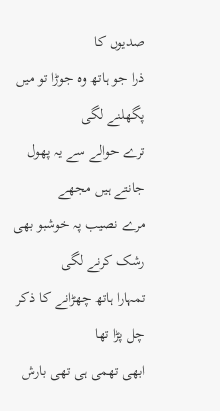صدیوں کا
ذرا جو ہاتھ وہ جوڑا تو میں پگھلنے لگی
ترے حوالے سے یہ پھول جانتے ہیں مجھے
مرے نصیب پہ خوشبو بھی رشک کرنے لگی
تمہارا ہاتھ چھڑانے کا ذکر چل پڑا تھا
ابھی تھمی ہی تھی بارش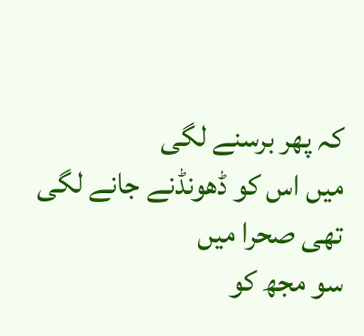کہ پھر برسنے لگی
میں اس کو ڈھونڈنے جانے لگی تھی صحرا میں
سو مجھ کو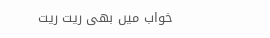خواب میں بھی ریت ریت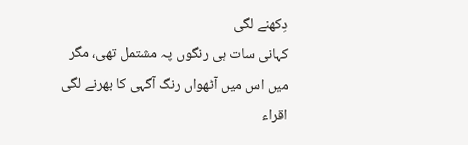دِکھنے لگی
کہانی سات ہی رنگوں پہ مشتمل تھی، مگر
میں اس میں آٹھواں رنگ آگہی کا بھرنے لگی
اقراء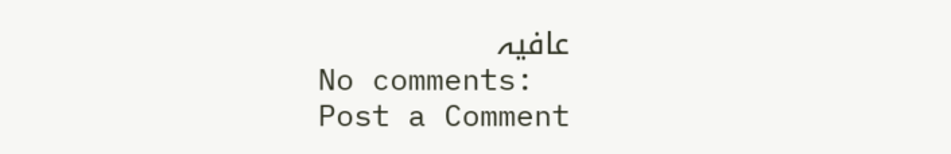عافیہ
No comments:
Post a Comment